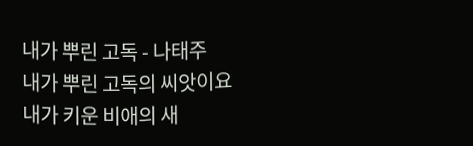내가 뿌린 고독 - 나태주
내가 뿌린 고독의 씨앗이요
내가 키운 비애의 새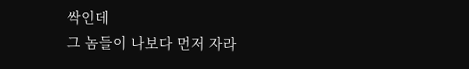싹인데
그 놈들이 나보다 먼저 자라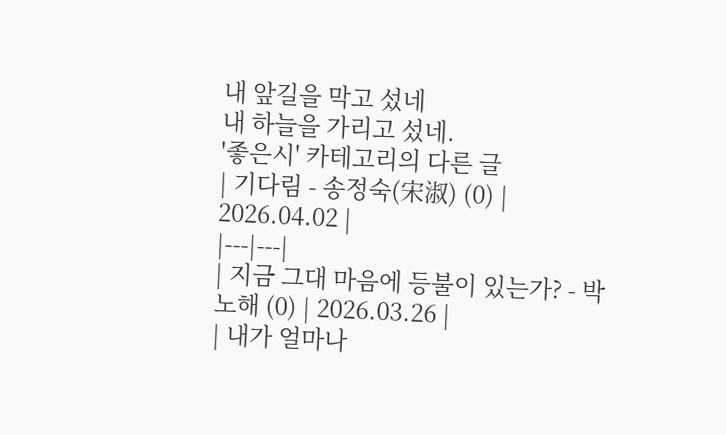내 앞길을 막고 섰네
내 하늘을 가리고 섰네.
'좋은시' 카테고리의 다른 글
| 기다림 - 송정숙(宋淑) (0) | 2026.04.02 |
|---|---|
| 지금 그대 마음에 등불이 있는가? - 박노해 (0) | 2026.03.26 |
| 내가 얼마나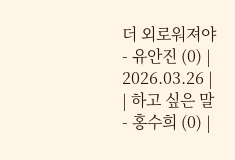더 외로워져야 - 유안진 (0) | 2026.03.26 |
| 하고 싶은 말 - 홍수희 (0) |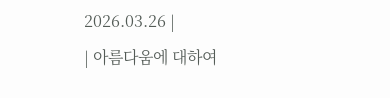2026.03.26 |
| 아름다움에 대하여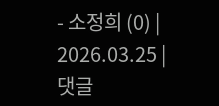- 소정희 (0) | 2026.03.25 |
댓글